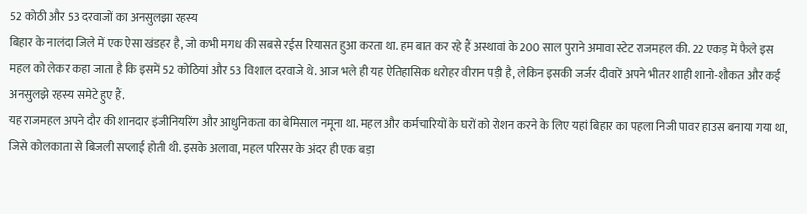52 कोठी और 53 दरवाजों का अनसुलझा रहस्य
बिहार के नालंदा जिले में एक ऐसा खंडहर है, जो कभी मगध की सबसे रईस रियासत हुआ करता था. हम बात कर रहे हैं अस्थावां के 200 साल पुराने अमावा स्टेट राजमहल की. 22 एकड़ में फैले इस महल को लेकर कहा जाता है कि इसमें 52 कोठियां और 53 विशाल दरवाजे थे. आज भले ही यह ऐतिहासिक धरोहर वीरान पड़ी है, लेकिन इसकी जर्जर दीवारें अपने भीतर शाही शानो-शौकत और कई अनसुलझे रहस्य समेटे हुए हैं.
यह राजमहल अपने दौर की शानदार इंजीनियरिंग और आधुनिकता का बेमिसाल नमूना था. महल और कर्मचारियों के घरों को रोशन करने के लिए यहां बिहार का पहला निजी पावर हाउस बनाया गया था, जिसे कोलकाता से बिजली सप्लाई होती थी. इसके अलावा, महल परिसर के अंदर ही एक बड़ा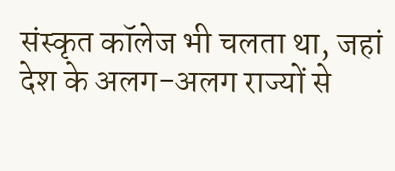संस्कृत कॉलेज भी चलता था, जहां देश के अलग-अलग राज्यों से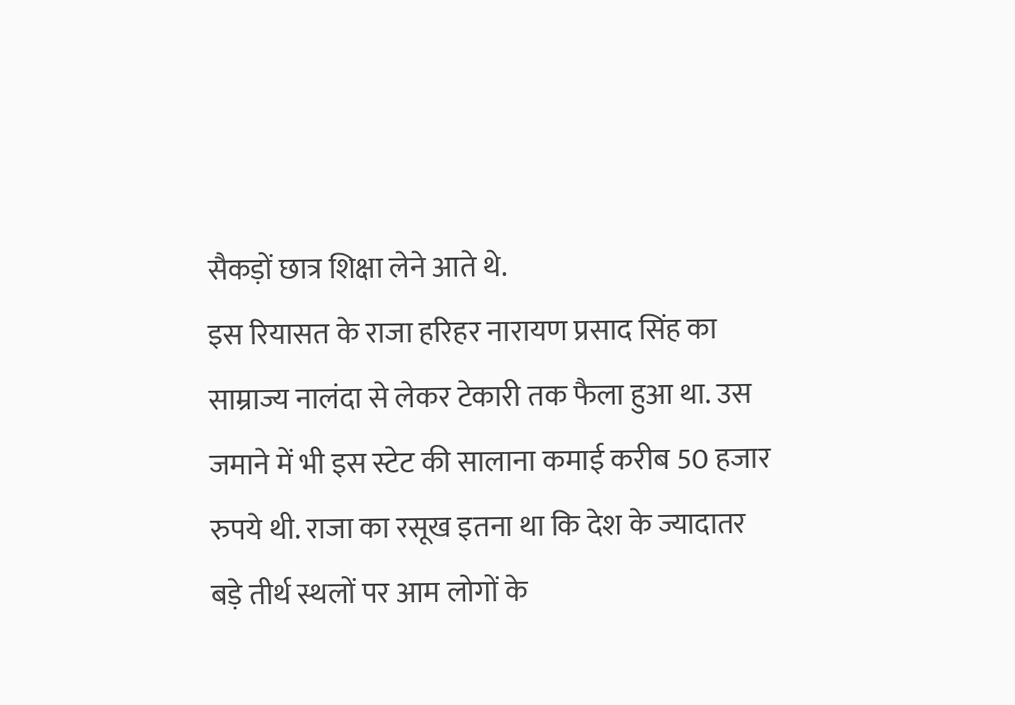सैकड़ों छात्र शिक्षा लेने आते थे.
इस रियासत के राजा हरिहर नारायण प्रसाद सिंह का साम्राज्य नालंदा से लेकर टेकारी तक फैला हुआ था. उस जमाने में भी इस स्टेट की सालाना कमाई करीब 50 हजार रुपये थी. राजा का रसूख इतना था कि देश के ज्यादातर बड़े तीर्थ स्थलों पर आम लोगों के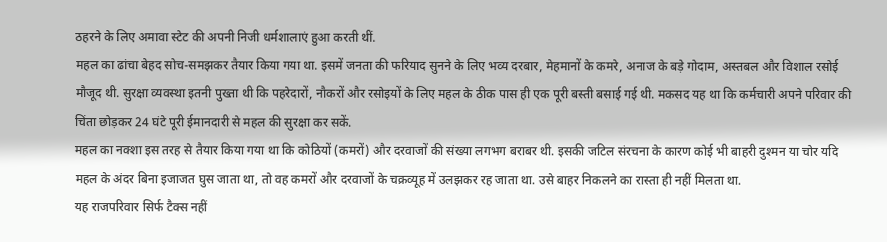ठहरने के लिए अमावा स्टेट की अपनी निजी धर्मशालाएं हुआ करती थीं.
महल का ढांचा बेहद सोच-समझकर तैयार किया गया था. इसमें जनता की फरियाद सुनने के लिए भव्य दरबार, मेहमानों के कमरे, अनाज के बड़े गोदाम, अस्तबल और विशाल रसोई मौजूद थी. सुरक्षा व्यवस्था इतनी पुख्ता थी कि पहरेदारों, नौकरों और रसोइयों के लिए महल के ठीक पास ही एक पूरी बस्ती बसाई गई थी. मकसद यह था कि कर्मचारी अपने परिवार की चिंता छोड़कर 24 घंटे पूरी ईमानदारी से महल की सुरक्षा कर सकें.
महल का नक्शा इस तरह से तैयार किया गया था कि कोठियों (कमरों) और दरवाजों की संख्या लगभग बराबर थी. इसकी जटिल संरचना के कारण कोई भी बाहरी दुश्मन या चोर यदि महल के अंदर बिना इजाजत घुस जाता था, तो वह कमरों और दरवाजों के चक्रव्यूह में उलझकर रह जाता था. उसे बाहर निकलने का रास्ता ही नहीं मिलता था.
यह राजपरिवार सिर्फ टैक्स नहीं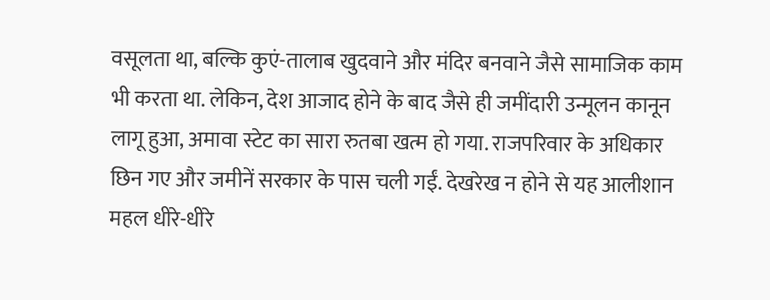वसूलता था, बल्कि कुएं-तालाब खुदवाने और मंदिर बनवाने जैसे सामाजिक काम भी करता था. लेकिन, देश आजाद होने के बाद जैसे ही जमींदारी उन्मूलन कानून लागू हुआ, अमावा स्टेट का सारा रुतबा खत्म हो गया. राजपरिवार के अधिकार छिन गए और जमीनें सरकार के पास चली गईं. देखरेख न होने से यह आलीशान महल धीरे-धीरे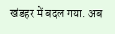खंडहर में बदल गया. अब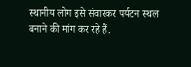स्थानीय लोग इसे संवारकर पर्यटन स्थल बनाने की मांग कर रहे हैं.